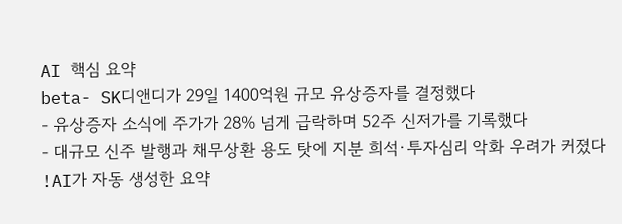AI 핵심 요약
beta- SK디앤디가 29일 1400억원 규모 유상증자를 결정했다
- 유상증자 소식에 주가가 28% 넘게 급락하며 52주 신저가를 기록했다
- 대규모 신주 발행과 채무상환 용도 탓에 지분 희석·투자심리 악화 우려가 커졌다
!AI가 자동 생성한 요약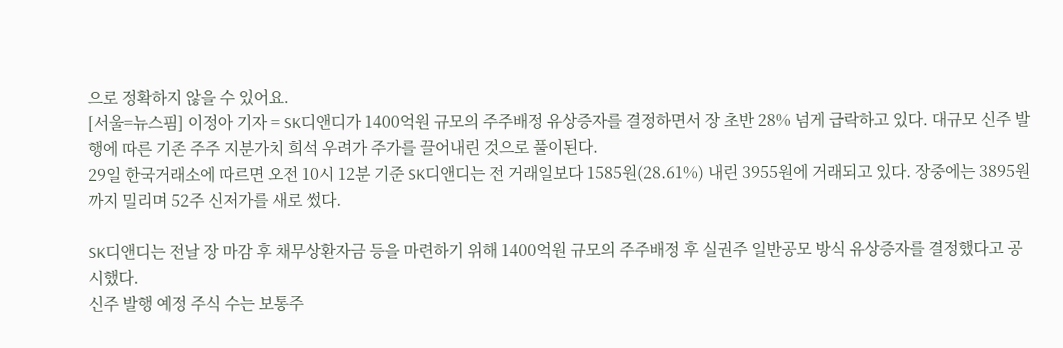으로 정확하지 않을 수 있어요.
[서울=뉴스핌] 이정아 기자 = SK디앤디가 1400억원 규모의 주주배정 유상증자를 결정하면서 장 초반 28% 넘게 급락하고 있다. 대규모 신주 발행에 따른 기존 주주 지분가치 희석 우려가 주가를 끌어내린 것으로 풀이된다.
29일 한국거래소에 따르면 오전 10시 12분 기준 SK디앤디는 전 거래일보다 1585원(28.61%) 내린 3955원에 거래되고 있다. 장중에는 3895원까지 밀리며 52주 신저가를 새로 썼다.

SK디앤디는 전날 장 마감 후 채무상환자금 등을 마련하기 위해 1400억원 규모의 주주배정 후 실권주 일반공모 방식 유상증자를 결정했다고 공시했다.
신주 발행 예정 주식 수는 보통주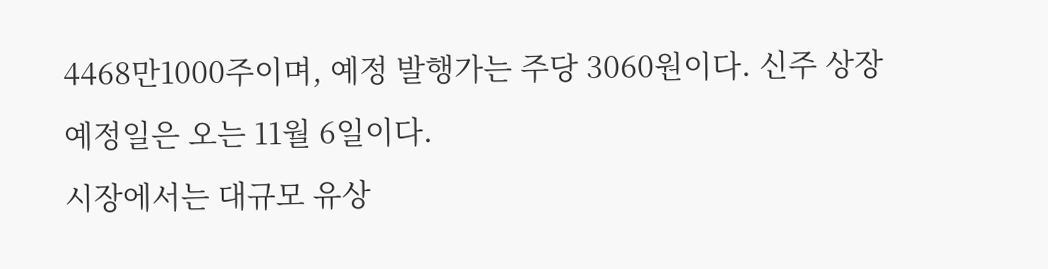4468만1000주이며, 예정 발행가는 주당 3060원이다. 신주 상장 예정일은 오는 11월 6일이다.
시장에서는 대규모 유상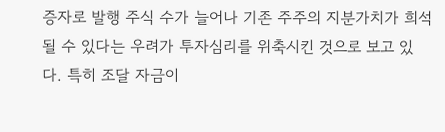증자로 발행 주식 수가 늘어나 기존 주주의 지분가치가 희석될 수 있다는 우려가 투자심리를 위축시킨 것으로 보고 있다. 특히 조달 자금이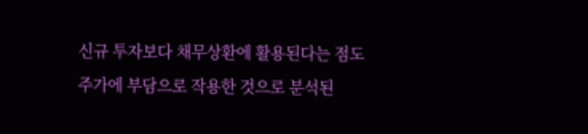신규 투자보다 채무상환에 활용된다는 점도 주가에 부담으로 작용한 것으로 분석된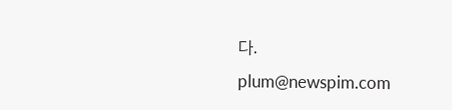다.
plum@newspim.com